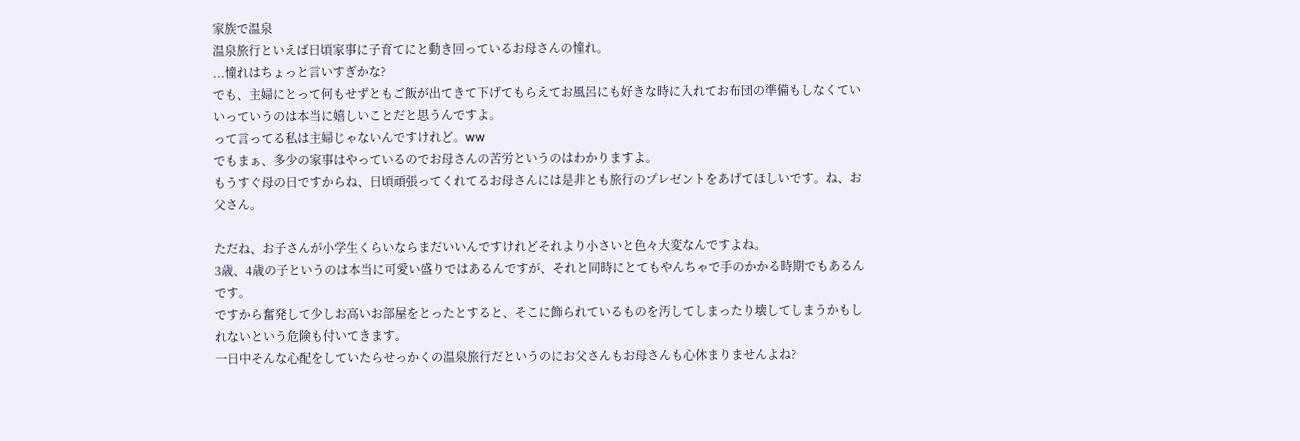家族で温泉
温泉旅行といえば日頃家事に子育てにと動き回っているお母さんの憧れ。
...憧れはちょっと言いすぎかな?
でも、主婦にとって何もせずともご飯が出てきて下げてもらえてお風呂にも好きな時に入れてお布団の準備もしなくていいっていうのは本当に嬉しいことだと思うんですよ。
って言ってる私は主婦じゃないんですけれど。ww
でもまぁ、多少の家事はやっているのでお母さんの苦労というのはわかりますよ。
もうすぐ母の日ですからね、日頃頑張ってくれてるお母さんには是非とも旅行のプレゼントをあげてほしいです。ね、お父さん。

ただね、お子さんが小学生くらいならまだいいんですけれどそれより小さいと色々大変なんですよね。
3歳、4歳の子というのは本当に可愛い盛りではあるんですが、それと同時にとてもやんちゃで手のかかる時期でもあるんです。
ですから奮発して少しお高いお部屋をとったとすると、そこに飾られているものを汚してしまったり壊してしまうかもしれないという危険も付いてきます。
一日中そんな心配をしていたらせっかくの温泉旅行だというのにお父さんもお母さんも心休まりませんよね?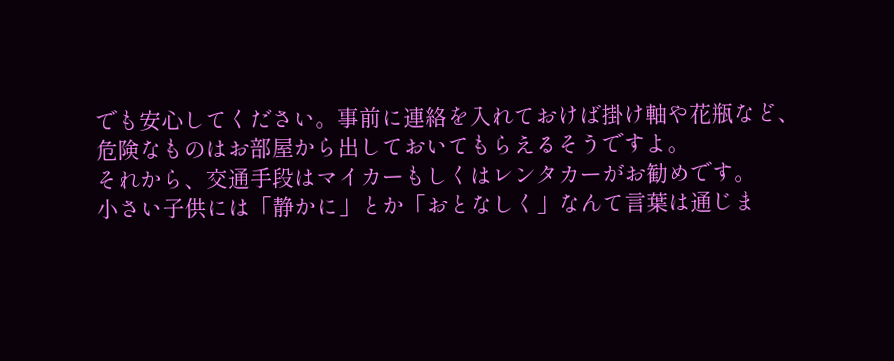でも安心してください。事前に連絡を入れておけば掛け軸や花瓶など、危険なものはお部屋から出しておいてもらえるそうですよ。
それから、交通手段はマイカーもしくはレンタカーがお勧めです。
小さい子供には「静かに」とか「おとなしく」なんて言葉は通じま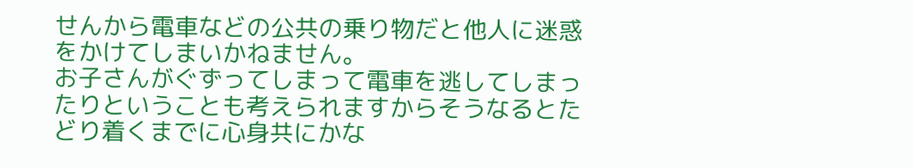せんから電車などの公共の乗り物だと他人に迷惑をかけてしまいかねません。
お子さんがぐずってしまって電車を逃してしまったりということも考えられますからそうなるとたどり着くまでに心身共にかな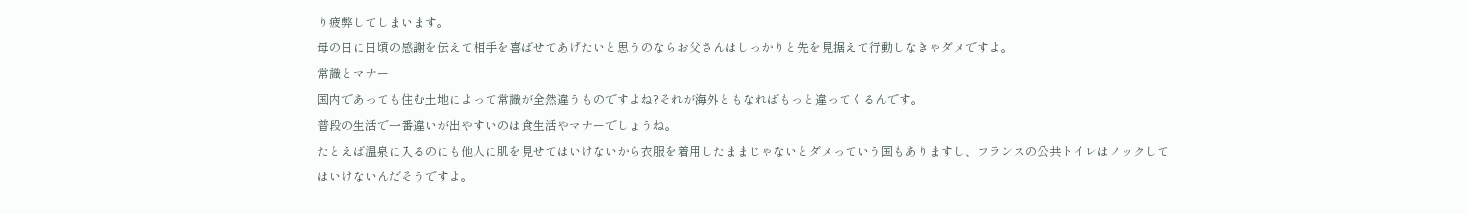り疲弊してしまいます。
母の日に日頃の感謝を伝えて相手を喜ばせてあげたいと思うのならお父さんはしっかりと先を見据えて行動しなきゃダメですよ。
常識とマナー
国内であっても住む土地によって常識が全然違うものですよね?それが海外ともなればもっと違ってくるんです。
普段の生活で一番違いが出やすいのは食生活やマナーでしょうね。
たとえば温泉に入るのにも他人に肌を見せてはいけないから衣服を着用したままじゃないとダメっていう国もありますし、フランスの公共トイレはノックしてはいけないんだそうですよ。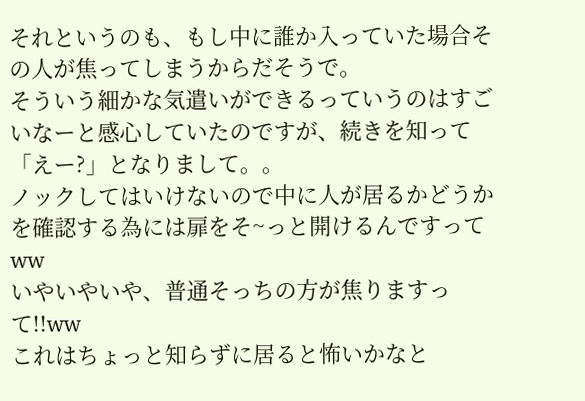それというのも、もし中に誰か入っていた場合その人が焦ってしまうからだそうで。
そういう細かな気遣いができるっていうのはすごいなーと感心していたのですが、続きを知って「えー?」となりまして。。
ノックしてはいけないので中に人が居るかどうかを確認する為には扉をそ~っと開けるんですってww
いやいやいや、普通そっちの方が焦りますって!!ww
これはちょっと知らずに居ると怖いかなと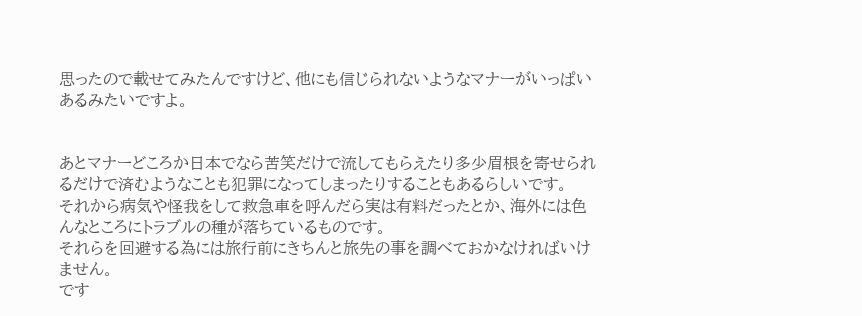思ったので載せてみたんですけど、他にも信じられないようなマナーがいっぱいあるみたいですよ。


あとマナーどころか日本でなら苦笑だけで流してもらえたり多少眉根を寄せられるだけで済むようなことも犯罪になってしまったりすることもあるらしいです。
それから病気や怪我をして救急車を呼んだら実は有料だったとか、海外には色んなところにトラブルの種が落ちているものです。
それらを回避する為には旅行前にきちんと旅先の事を調べておかなければいけません。
です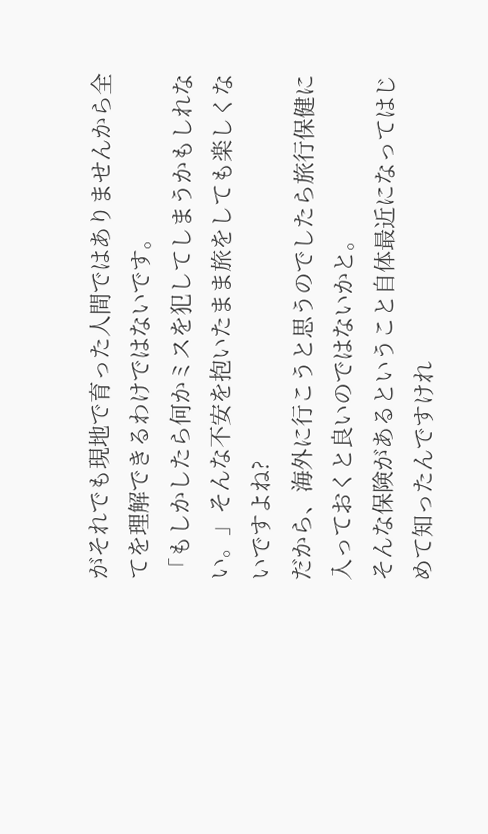がそれでも現地で育った人間ではありませんから全てを理解できるわけではないです。
「もしかしたら何かミスを犯してしまうかもしれない。」そんな不安を抱いたまま旅をしても楽しくないですよね?
だから、海外に行こうと思うのでしたら旅行保健に入っておくと良いのではないかと。
そんな保険があるということ自体最近になってはじめて知ったんですけれ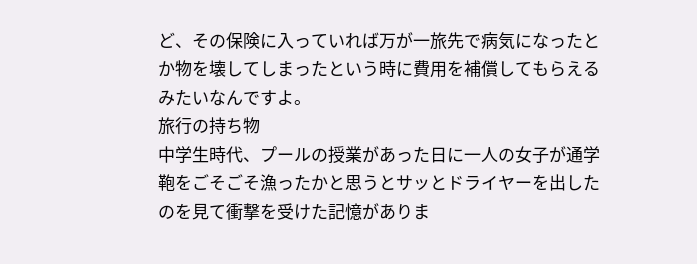ど、その保険に入っていれば万が一旅先で病気になったとか物を壊してしまったという時に費用を補償してもらえるみたいなんですよ。
旅行の持ち物
中学生時代、プールの授業があった日に一人の女子が通学鞄をごそごそ漁ったかと思うとサッとドライヤーを出したのを見て衝撃を受けた記憶がありま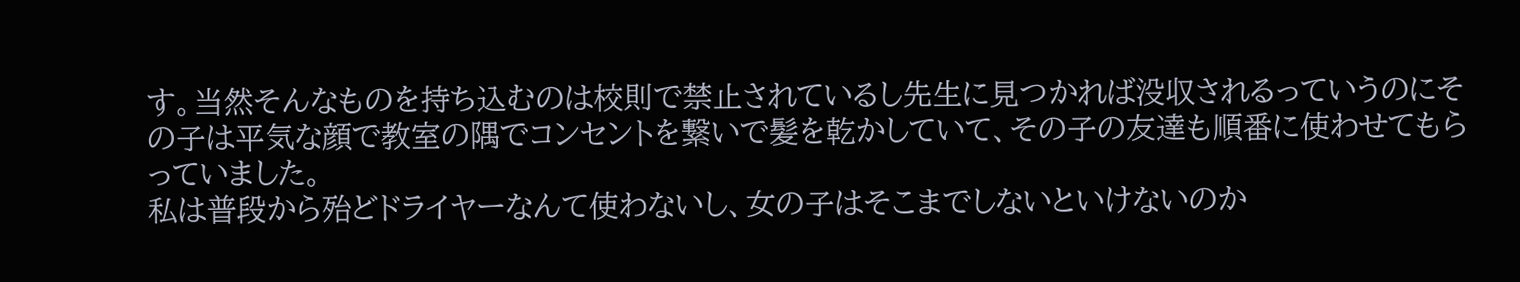す。当然そんなものを持ち込むのは校則で禁止されているし先生に見つかれば没収されるっていうのにその子は平気な顔で教室の隅でコンセントを繋いで髪を乾かしていて、その子の友達も順番に使わせてもらっていました。
私は普段から殆どドライヤーなんて使わないし、女の子はそこまでしないといけないのか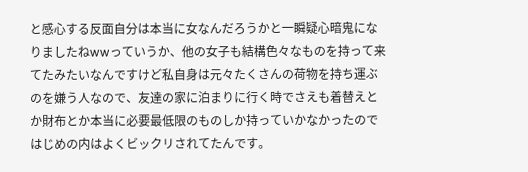と感心する反面自分は本当に女なんだろうかと一瞬疑心暗鬼になりましたねwwっていうか、他の女子も結構色々なものを持って来てたみたいなんですけど私自身は元々たくさんの荷物を持ち運ぶのを嫌う人なので、友達の家に泊まりに行く時でさえも着替えとか財布とか本当に必要最低限のものしか持っていかなかったのではじめの内はよくビックリされてたんです。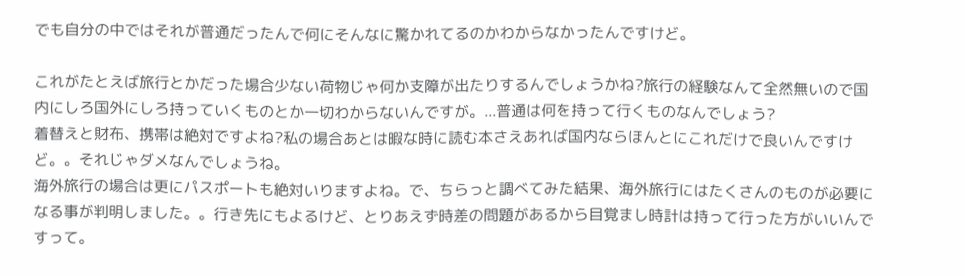でも自分の中ではそれが普通だったんで何にそんなに驚かれてるのかわからなかったんですけど。

これがたとえば旅行とかだった場合少ない荷物じゃ何か支障が出たりするんでしょうかね?旅行の経験なんて全然無いので国内にしろ国外にしろ持っていくものとか一切わからないんですが。...普通は何を持って行くものなんでしょう?
着替えと財布、携帯は絶対ですよね?私の場合あとは暇な時に読む本さえあれば国内ならほんとにこれだけで良いんですけど。。それじゃダメなんでしょうね。
海外旅行の場合は更にパスポートも絶対いりますよね。で、ちらっと調べてみた結果、海外旅行にはたくさんのものが必要になる事が判明しました。。行き先にもよるけど、とりあえず時差の問題があるから目覚まし時計は持って行った方がいいんですって。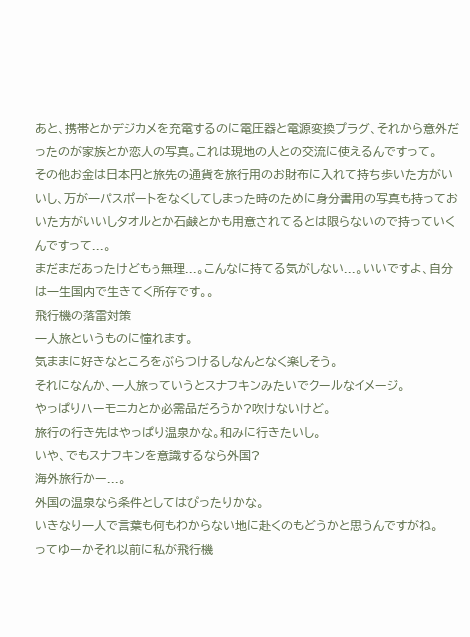あと、携帯とかデジカメを充電するのに電圧器と電源変換プラグ、それから意外だったのが家族とか恋人の写真。これは現地の人との交流に使えるんですって。
その他お金は日本円と旅先の通貨を旅行用のお財布に入れて持ち歩いた方がいいし、万が一パスポートをなくしてしまった時のために身分書用の写真も持っておいた方がいいしタオルとか石鹸とかも用意されてるとは限らないので持っていくんですって...。
まだまだあったけどもぅ無理...。こんなに持てる気がしない...。いいですよ、自分は一生国内で生きてく所存です。。
飛行機の落雷対策
一人旅というものに憧れます。
気ままに好きなところをぶらつけるしなんとなく楽しそう。
それになんか、一人旅っていうとスナフキンみたいでクールなイメージ。
やっぱりハーモニカとか必需品だろうか?吹けないけど。
旅行の行き先はやっぱり温泉かな。和みに行きたいし。
いや、でもスナフキンを意識するなら外国?
海外旅行かー...。
外国の温泉なら条件としてはぴったりかな。
いきなり一人で言葉も何もわからない地に赴くのもどうかと思うんですがね。
ってゆーかそれ以前に私が飛行機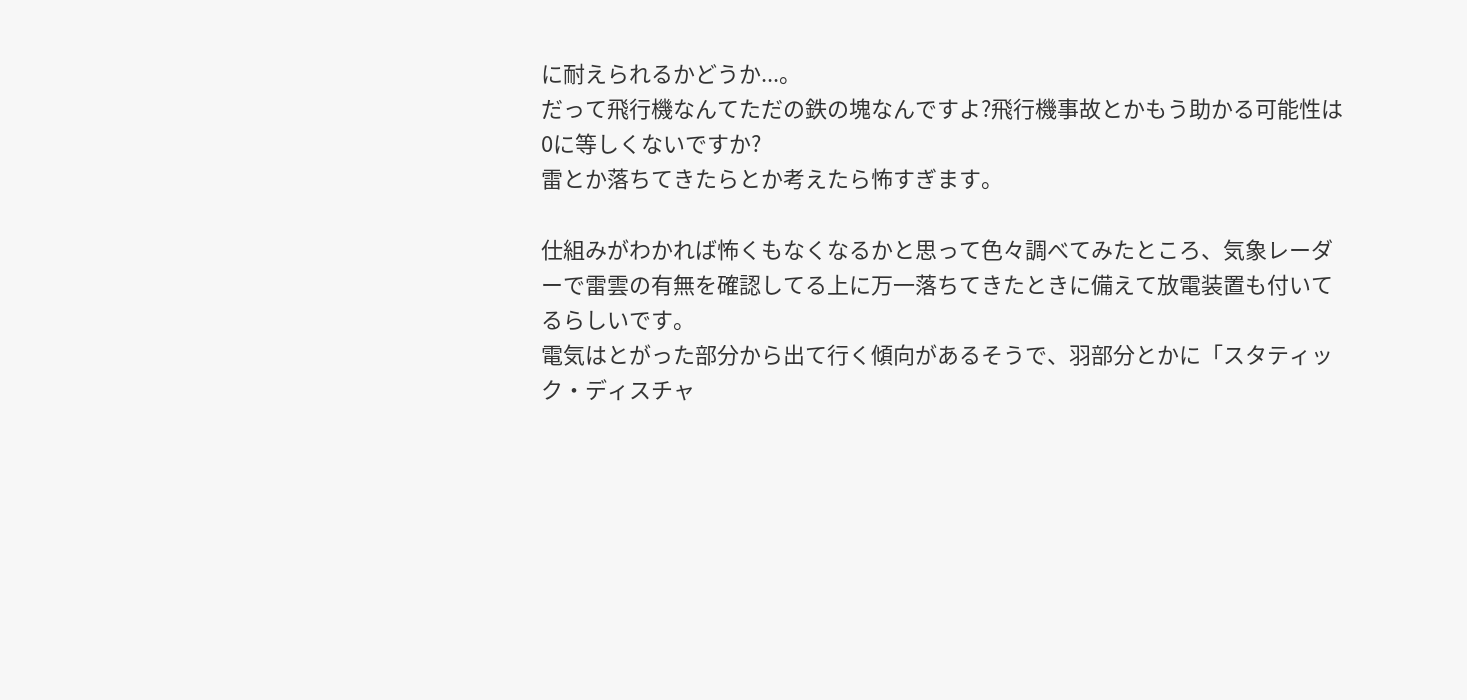に耐えられるかどうか...。
だって飛行機なんてただの鉄の塊なんですよ?飛行機事故とかもう助かる可能性は0に等しくないですか?
雷とか落ちてきたらとか考えたら怖すぎます。

仕組みがわかれば怖くもなくなるかと思って色々調べてみたところ、気象レーダーで雷雲の有無を確認してる上に万一落ちてきたときに備えて放電装置も付いてるらしいです。
電気はとがった部分から出て行く傾向があるそうで、羽部分とかに「スタティック・ディスチャ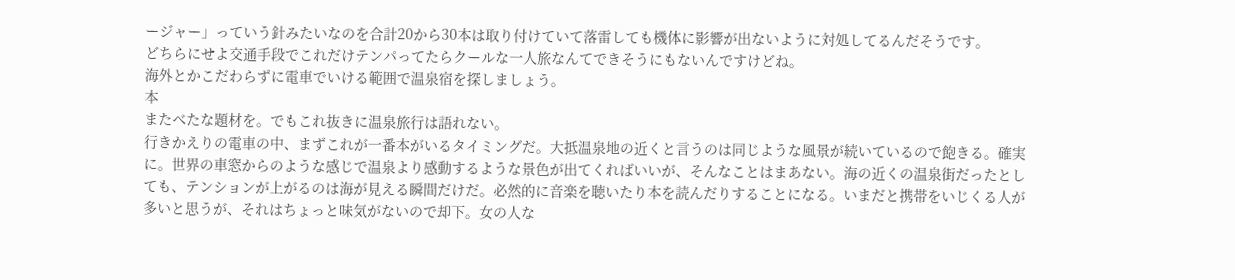ージャー」っていう針みたいなのを合計20から30本は取り付けていて落雷しても機体に影響が出ないように対処してるんだそうです。
どちらにせよ交通手段でこれだけテンパってたらクールな一人旅なんてできそうにもないんですけどね。
海外とかこだわらずに電車でいける範囲で温泉宿を探しましょう。
本
またべたな題材を。でもこれ抜きに温泉旅行は語れない。
行きかえりの電車の中、まずこれが一番本がいるタイミングだ。大抵温泉地の近くと言うのは同じような風景が続いているので飽きる。確実に。世界の車窓からのような感じで温泉より感動するような景色が出てくればいいが、そんなことはまあない。海の近くの温泉街だったとしても、テンションが上がるのは海が見える瞬間だけだ。必然的に音楽を聴いたり本を読んだりすることになる。いまだと携帯をいじくる人が多いと思うが、それはちょっと味気がないので却下。女の人な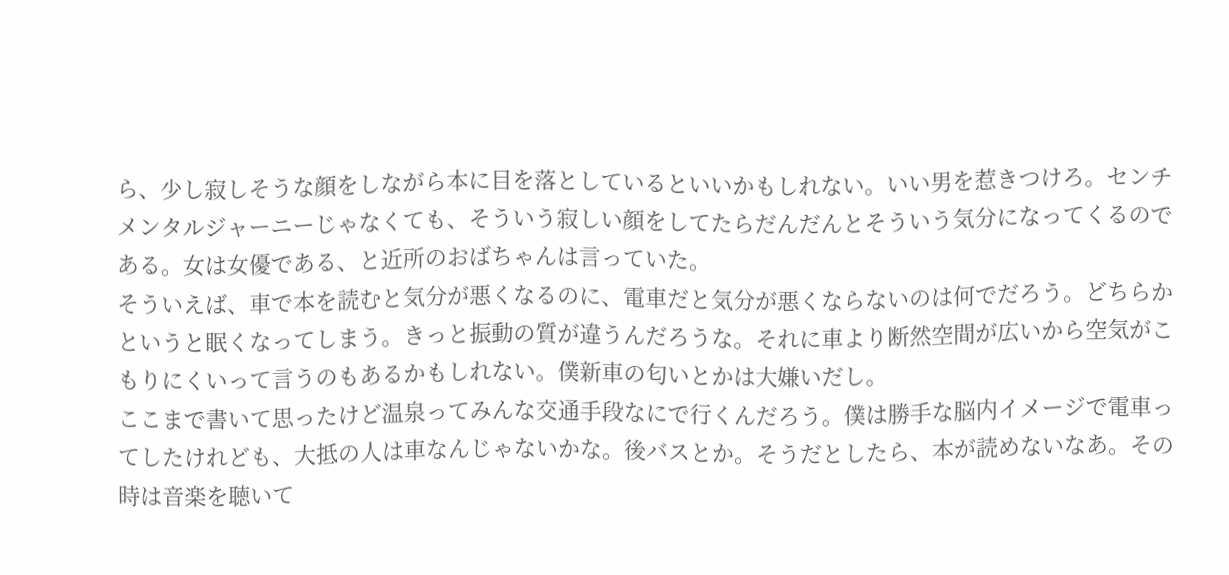ら、少し寂しそうな顔をしながら本に目を落としているといいかもしれない。いい男を惹きつけろ。センチメンタルジャーニーじゃなくても、そういう寂しい顔をしてたらだんだんとそういう気分になってくるのである。女は女優である、と近所のおばちゃんは言っていた。
そういえば、車で本を読むと気分が悪くなるのに、電車だと気分が悪くならないのは何でだろう。どちらかというと眠くなってしまう。きっと振動の質が違うんだろうな。それに車より断然空間が広いから空気がこもりにくいって言うのもあるかもしれない。僕新車の匂いとかは大嫌いだし。
ここまで書いて思ったけど温泉ってみんな交通手段なにで行くんだろう。僕は勝手な脳内イメージで電車ってしたけれども、大抵の人は車なんじゃないかな。後バスとか。そうだとしたら、本が読めないなあ。その時は音楽を聴いて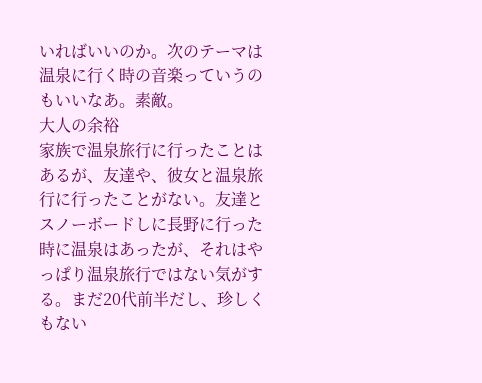いればいいのか。次のテーマは温泉に行く時の音楽っていうのもいいなあ。素敵。
大人の余裕
家族で温泉旅行に行ったことはあるが、友達や、彼女と温泉旅行に行ったことがない。友達とスノーボードしに長野に行った時に温泉はあったが、それはやっぱり温泉旅行ではない気がする。まだ20代前半だし、珍しくもない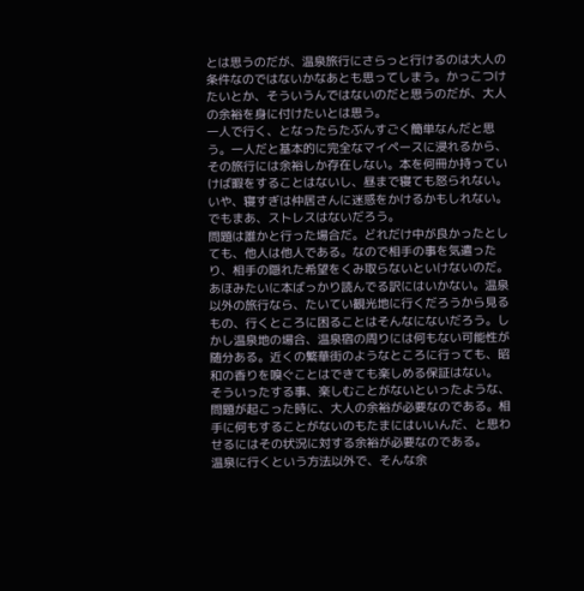とは思うのだが、温泉旅行にさらっと行けるのは大人の条件なのではないかなあとも思ってしまう。かっこつけたいとか、そういうんではないのだと思うのだが、大人の余裕を身に付けたいとは思う。
一人で行く、となったらたぶんすごく簡単なんだと思う。一人だと基本的に完全なマイペースに浸れるから、その旅行には余裕しか存在しない。本を何冊か持っていけば暇をすることはないし、昼まで寝ても怒られない。いや、寝すぎは仲居さんに迷惑をかけるかもしれない。でもまあ、ストレスはないだろう。
問題は誰かと行った場合だ。どれだけ中が良かったとしても、他人は他人である。なので相手の事を気遣ったり、相手の隠れた希望をくみ取らないといけないのだ。あほみたいに本ばっかり読んでる訳にはいかない。温泉以外の旅行なら、たいてい観光地に行くだろうから見るもの、行くところに困ることはそんなにないだろう。しかし温泉地の場合、温泉宿の周りには何もない可能性が随分ある。近くの繁華街のようなところに行っても、昭和の香りを嗅ぐことはできても楽しめる保証はない。
そういったする事、楽しむことがないといったような、問題が起こった時に、大人の余裕が必要なのである。相手に何もすることがないのもたまにはいいんだ、と思わせるにはその状況に対する余裕が必要なのである。
温泉に行くという方法以外で、そんな余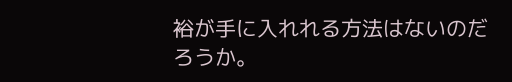裕が手に入れれる方法はないのだろうか。